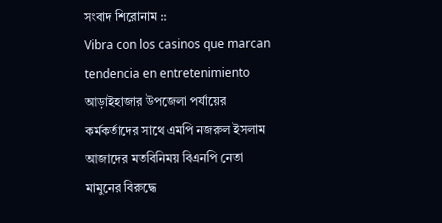সংবাদ শিরোনাম ::
Vibra con los casinos que marcan tendencia en entretenimiento আড়াইহাজার উপজেলা পর্যায়ের কর্মকর্তাদের সাথে এমপি নজরুল ইসলাম আজাদের মতবিনিময় বিএনপি নেতা মামুনের বিরুদ্ধে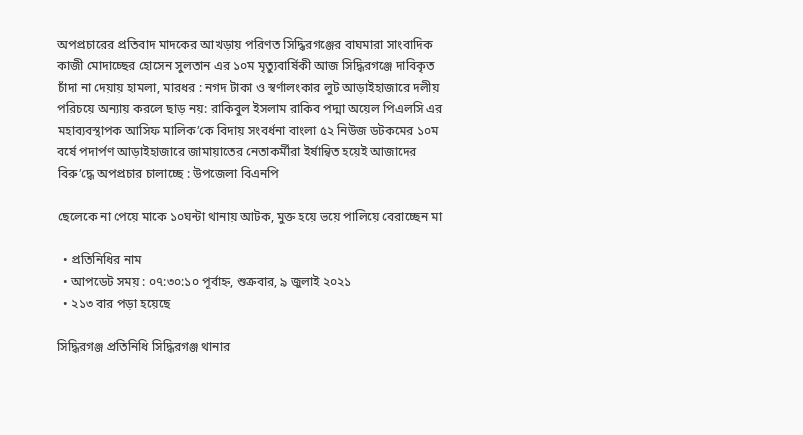অপপ্রচারের প্রতিবাদ মাদকের আখড়ায় পরিণত সিদ্ধিরগঞ্জের বাঘমারা সাংবাদিক কাজী মোদাচ্ছের হোসেন সুলতান এর ১০ম মৃত্যুবার্ষিকী আজ সিদ্ধিরগঞ্জে দাবিকৃত চাঁদা না দেয়ায় হামলা, মারধর : নগদ টাকা ও স্বর্ণালংকার লুট আড়াইহাজা‌রে দলীয় পরিচয়ে অন্যায় করলে ছাড় নয়: রাকিবুল ইসলাম রাকিব পদ্মা অয়েল পিএলসি এর মহাব্যবস্থাপক আসিফ মালিক’কে বিদায় সংবর্ধনা বাংলা ৫২ নিউজ ডটকমের ১০ম বর্ষে পদার্পণ আড়াইহাজারে জামায়াতের নেতাকর্মীরা ইর্ষান্বিত হয়েই আজাদের বিরু’দ্ধে অপপ্রচার চালাচ্ছে : উপজেলা বিএনপি

ছেলেকে না পেয়ে মাকে ১০ঘন্টা থানায় আটক, মুক্ত হয়ে ভয়ে পালিয়ে বেরাচ্ছেন মা

  • প্রতিনিধির নাম
  • আপডেট সময় : ০৭:৩০:১০ পূর্বাহ্ন, শুক্রবার, ৯ জুলাই ২০২১
  • ২১৩ বার পড়া হয়েছে

সিদ্ধিরগঞ্জ প্রতিনিধি সিদ্ধিরগঞ্জ থানার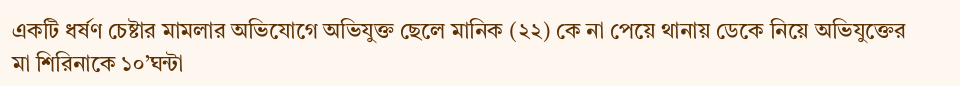একটি ধর্ষণ চেষ্টার মামলার অভিযোগে অভিযুক্ত ছেলে মানিক (২২) কে না পেয়ে থানায় ডেকে নিয়ে অভিযুক্তের মা শিরিনাকে ১০’ঘন্টা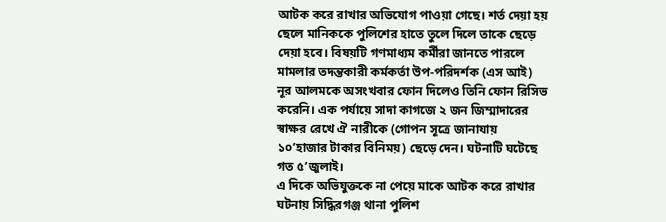আটক করে রাখার অভিযোগ পাওয়া গেছে। শর্ত দেয়া হয় ছেলে মানিককে পুলিশের হাতে তুলে দিলে তাকে ছেড়ে দেয়া হবে। বিষয়টি গণমাধ্যম কর্মীরা জানতে পারলে মামলার তদন্তকারী কর্মকর্তা উপ-পরিদর্শক (এস আই) নূর আলমকে অসংখবার ফোন দিলেও তিনি ফোন রিসিভ করেনি। এক পর্যায়ে সাদা কাগজে ২ জন জিম্মাদারের স্বাক্ষর রেখে ঐ নারীকে (গোপন সূত্রে জানাযায় ১০’হাজার টাকার বিনিময়) ছেড়ে দেন। ঘটনাটি ঘটেছে গত ৫’জুলাই।
এ দিকে অভিযুক্তকে না পেয়ে মাকে আটক করে রাখার ঘটনায় সিদ্ধিরগঞ্জ থানা পুলিশ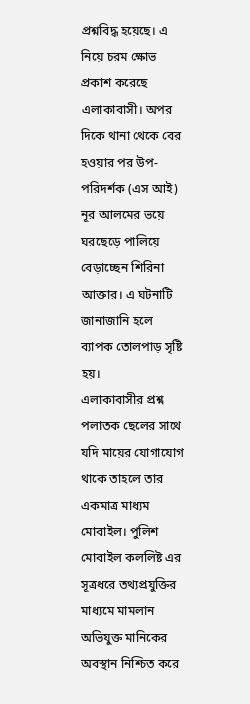প্রশ্নবিদ্ধ হয়েছে। এ নিয়ে চরম ক্ষোভ প্রকাশ করেছে এলাকাবাসী। অপর দিকে থানা থেকে বের হওয়ার পর উপ-পরিদর্শক (এস আই) নূর আলমের ভয়ে ঘরছেড়ে পালিয়ে বেড়াচ্ছেন শিরিনা আক্তার। এ ঘটনাটি জানাজানি হলে ব্যাপক তোলপাড় সৃষ্টি হয়।
এলাকাবাসীর প্রশ্ন পলাতক ছেলের সাথে যদি মায়ের যোগাযোগ থাকে তাহলে তার একমাত্র মাধ্যম মোবাইল। পুলিশ মোবাইল কললিষ্ট এর সূত্রধরে তথ্যপ্রযুক্তির মাধ্যমে মামলান অভিযুক্ত মানিকের অবস্থান নিশ্চিত করে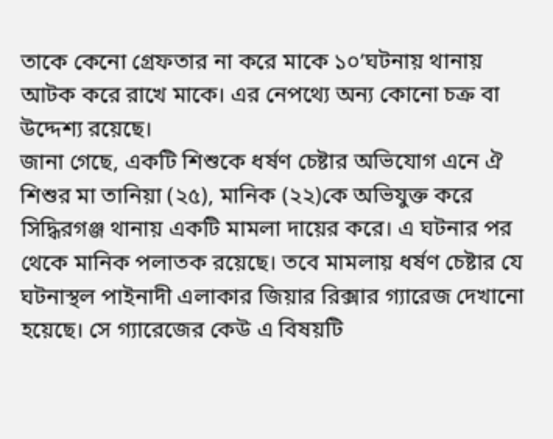তাকে কেনো গ্রেফতার না করে মাকে ১০’ঘটনায় থানায় আটক করে রাখে মাকে। এর নেপথ্যে অন্য কোনো চক্র বা উদ্দেশ্য রয়েছে।
জানা গেছে, একটি শিশুকে ধর্ষণ চেষ্টার অভিযোগ এনে ঐ শিশুর মা তানিয়া (২৫), মানিক (২২)কে অভিযুক্ত করে সিদ্ধিরগঞ্জ থানায় একটি মামলা দায়ের করে। এ ঘটনার পর থেকে মানিক পলাতক রয়েছে। তবে মামলায় ধর্ষণ চেষ্টার যে ঘটনাস্থল পাইনাদী এলাকার জিয়ার রিক্সার গ্যারেজ দেখানো হয়েছে। সে গ্যারেজের কেউ এ বিষয়টি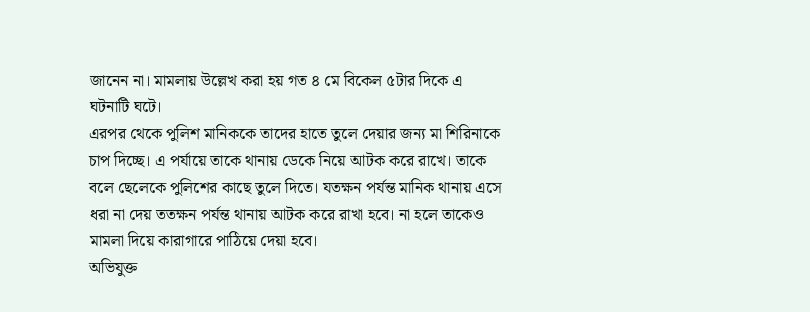জানেন না। মামলায় উল্লেখ করা হয় গত ৪ মে বিকেল ৫টার দিকে এ ঘটনাটি ঘটে।
এরপর থেকে পুলিশ মানিককে তাদের হাতে তুলে দেয়ার জন্য মা শিরিনাকে চাপ দিচ্ছে। এ পর্যায়ে তাকে থানায় ডেকে নিয়ে আটক করে রাখে। তাকে বলে ছেলেকে পুলিশের কাছে তুলে দিতে। যতক্ষন পর্যন্ত মানিক থানায় এসে ধরা না দেয় ততক্ষন পর্যন্ত থানায় আটক করে রাখা হবে। না হলে তাকেও মামলা দিয়ে কারাগারে পাঠিয়ে দেয়া হবে।
অভিযুক্ত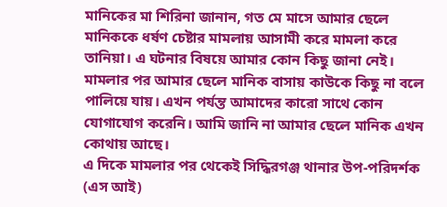মানিকের মা শিরিনা জানান, গত মে মাসে আমার ছেলে মানিককে ধর্ষণ চেষ্টার মামলায় আসামী করে মামলা করে তানিয়া। এ ঘটনার বিষয়ে আমার কোন কিছু জানা নেই। মামলার পর আমার ছেলে মানিক বাসায় কাউকে কিছু না বলে পালিয়ে যায়। এখন পর্যন্ত আমাদের কারো সাথে কোন যোগাযোগ করেনি। আমি জানি না আমার ছেলে মানিক এখন কোথায় আছে।
এ দিকে মামলার পর থেকেই সিদ্ধিরগঞ্জ থানার উপ-পরিদর্শক (এস আই)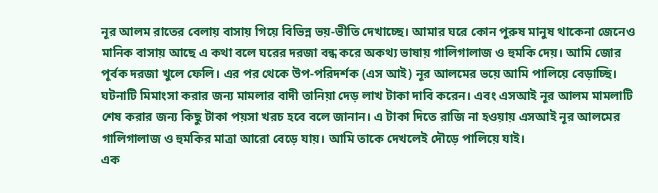নূর আলম রাতের বেলায় বাসায় গিয়ে বিভিন্ন ভয়-ভীতি দেখাচ্ছে। আমার ঘরে কোন পুরুষ মানুষ থাকেনা জেনেও মানিক বাসায় আছে এ কথা বলে ঘরের দরজা বন্ধ করে অকথ্য ভাষায় গালিগালাজ ও হুমকি দেয়। আমি জোর পূর্বক দরজা খুলে ফেলি। এর পর থেকে উপ-পরিদর্শক (এস আই) নূর আলমের ভয়ে আমি পালিয়ে বেড়াচ্ছি।
ঘটনাটি মিমাংসা করার জন্য মামলার বাদী তানিয়া দেড় লাখ টাকা দাবি করেন। এবং এসআই নূর আলম মামলাটি শেষ করার জন্য কিছু টাকা পয়সা খরচ হবে বলে জানান। এ টাকা দিতে রাজি না হওয়ায় এসআই নূর আলমের গালিগালাজ ও হুমকির মাত্রা আরো বেড়ে যায়। আমি তাকে দেখলেই দৌড়ে পালিয়ে যাই।
এক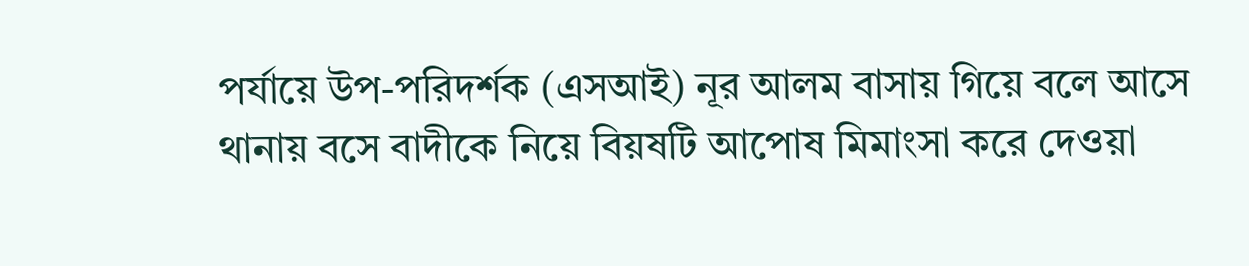পর্যায়ে উপ-পরিদর্শক (এসআই) নূর আলম বাসায় গিয়ে বলে আসে থানায় বসে বাদীকে নিয়ে বিয়ষটি আপোষ মিমাংসা করে দেওয়া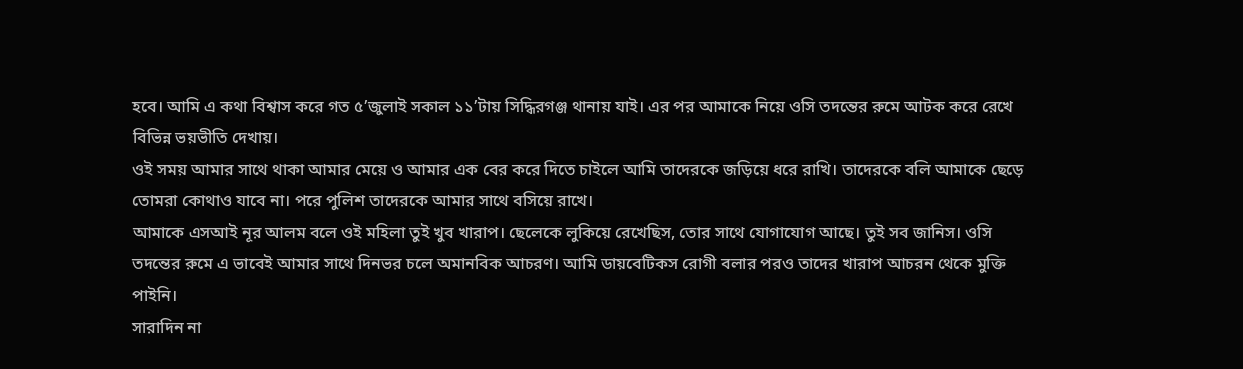হবে। আমি এ কথা বিশ্বাস করে গত ৫’জুলাই সকাল ১১’টায় সিদ্ধিরগঞ্জ থানায় যাই। এর পর আমাকে নিয়ে ওসি তদন্তের রুমে আটক করে রেখে বিভিন্ন ভয়ভীতি দেখায়।
ওই সময় আমার সাথে থাকা আমার মেয়ে ও আমার এক বের করে দিতে চাইলে আমি তাদেরকে জড়িয়ে ধরে রাখি। তাদেরকে বলি আমাকে ছেড়ে তোমরা কোথাও যাবে না। পরে পুলিশ তাদেরকে আমার সাথে বসিয়ে রাখে।
আমাকে এসআই নূর আলম বলে ওই মহিলা তুই খুব খারাপ। ছেলেকে লুকিয়ে রেখেছিস, তোর সাথে যোগাযোগ আছে। তুই সব জানিস। ওসি তদন্তের রুমে এ ভাবেই আমার সাথে দিনভর চলে অমানবিক আচরণ। আমি ডায়বেটিকস রোগী বলার পরও তাদের খারাপ আচরন থেকে মুক্তি পাইনি।
সারাদিন না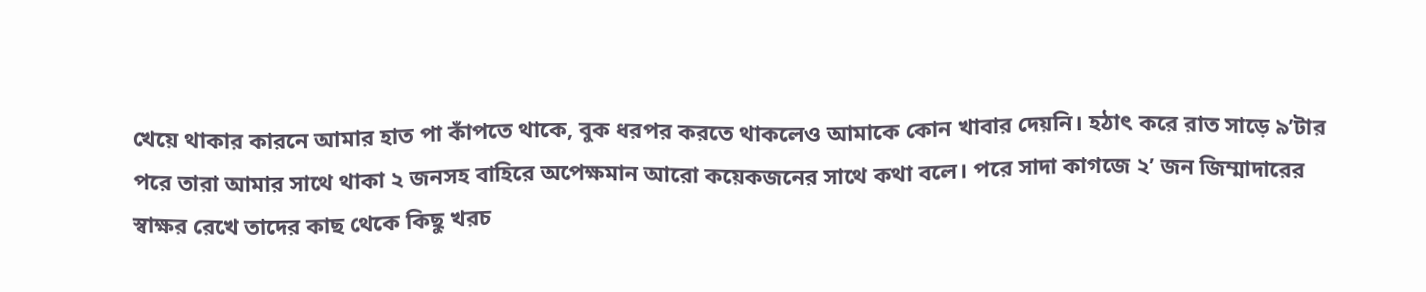খেয়ে থাকার কারনে আমার হাত পা কাঁপতে থাকে, বুক ধরপর করতে থাকলেও আমাকে কোন খাবার দেয়নি। হঠাৎ করে রাত সাড়ে ৯’টার পরে তারা আমার সাথে থাকা ২ জনসহ বাহিরে অপেক্ষমান আরো কয়েকজনের সাথে কথা বলে। পরে সাদা কাগজে ২’ জন জিম্মাদারের স্বাক্ষর রেখে তাদের কাছ থেকে কিছু খরচ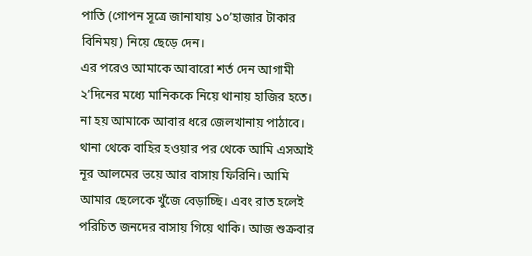পাতি (গোপন সূত্রে জানাযায় ১০’হাজার টাকার বিনিময়) নিয়ে ছেড়ে দেন।
এর পরেও আমাকে আবারো শর্ত দেন আগামী ২’দিনের মধ্যে মানিককে নিয়ে থানায় হাজির হতে। না হয় আমাকে আবার ধরে জেলখানায় পাঠাবে। থানা থেকে বাহির হওয়ার পর থেকে আমি এসআই নূর আলমের ভয়ে আর বাসায় ফিরিনি। আমি আমার ছেলেকে খুঁজে বেড়াচ্ছি। এবং রাত হলেই পরিচিত জনদের বাসায় গিয়ে থাকি। আজ শুক্রবার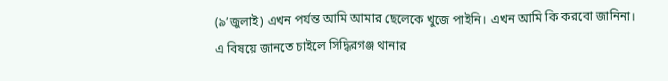(৯’জুলাই) এখন পর্যন্ত আমি আমার ছেলেকে খুজে পাইনি। এখন আমি কি করবো জানিনা।
এ বিষয়ে জানতে চাইলে সিদ্ধিরগঞ্জ থানার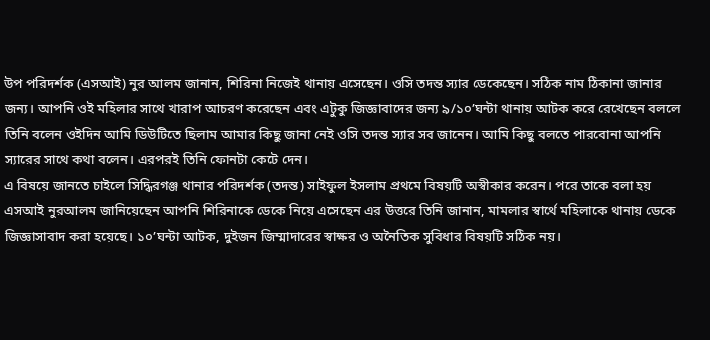উপ পরিদর্শক (এসআই) নুর আলম জানান, শিরিনা নিজেই থানায় এসেছেন। ওসি তদন্ত স্যার ডেকেছেন। সঠিক নাম ঠিকানা জানার জন্য। আপনি ওই মহিলার সাথে খারাপ আচরণ করেছেন এবং এটুকু জিজ্ঞাবাদের জন্য ৯/১০’ঘন্টা থানায় আটক করে রেখেছেন বললে তিনি বলেন ওইদিন আমি ডিউটিতে ছিলাম আমার কিছু জানা নেই ওসি তদন্ত স্যার সব জানেন। আমি কিছু বলতে পারবোনা আপনি স্যারের সাথে কথা বলেন। এরপরই তিনি ফোনটা কেটে দেন।
এ বিষয়ে জানতে চাইলে সিদ্ধিরগঞ্জ থানার পরিদর্শক (তদন্ত) সাইফুল ইসলাম প্রথমে বিষয়টি অস্বীকার করেন। পরে তাকে বলা হয় এসআই নুরআলম জানিয়েছেন আপনি শিরিনাকে ডেকে নিয়ে এসেছেন এর উত্তরে তিনি জানান, মামলার স্বার্থে মহিলাকে থানায় ডেকে জিজ্ঞাসাবাদ করা হয়েছে। ১০’ঘন্টা আটক, দুইজন জিম্মাদারের স্বাক্ষর ও অনৈতিক সুবিধার বিষয়টি সঠিক নয়।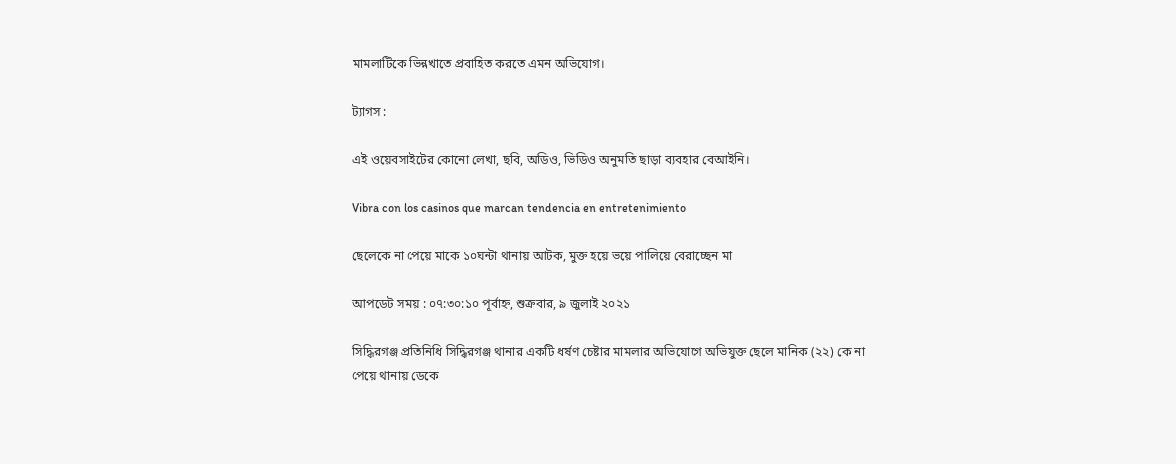মামলাটিকে ভিন্নখাতে প্রবাহিত করতে এমন অভিযোগ।

ট্যাগস :

এই ওয়েবসাইটের কোনো লেখা, ছবি, অডিও, ভিডিও অনুমতি ছাড়া ব্যবহার বেআইনি।

Vibra con los casinos que marcan tendencia en entretenimiento

ছেলেকে না পেয়ে মাকে ১০ঘন্টা থানায় আটক, মুক্ত হয়ে ভয়ে পালিয়ে বেরাচ্ছেন মা

আপডেট সময় : ০৭:৩০:১০ পূর্বাহ্ন, শুক্রবার, ৯ জুলাই ২০২১

সিদ্ধিরগঞ্জ প্রতিনিধি সিদ্ধিরগঞ্জ থানার একটি ধর্ষণ চেষ্টার মামলার অভিযোগে অভিযুক্ত ছেলে মানিক (২২) কে না পেয়ে থানায় ডেকে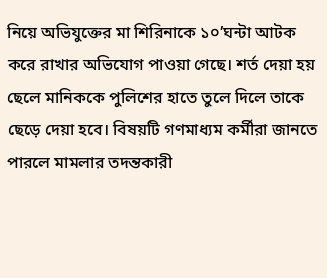নিয়ে অভিযুক্তের মা শিরিনাকে ১০’ঘন্টা আটক করে রাখার অভিযোগ পাওয়া গেছে। শর্ত দেয়া হয় ছেলে মানিককে পুলিশের হাতে তুলে দিলে তাকে ছেড়ে দেয়া হবে। বিষয়টি গণমাধ্যম কর্মীরা জানতে পারলে মামলার তদন্তকারী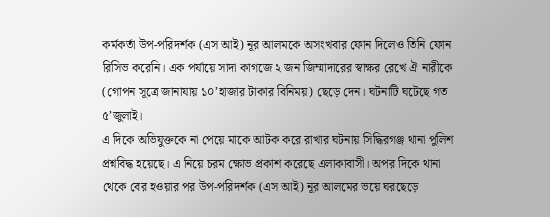কর্মকর্তা উপ-পরিদর্শক (এস আই) নূর আলমকে অসংখবার ফোন দিলেও তিনি ফোন রিসিভ করেনি। এক পর্যায়ে সাদা কাগজে ২ জন জিম্মাদারের স্বাক্ষর রেখে ঐ নারীকে (গোপন সূত্রে জানাযায় ১০’হাজার টাকার বিনিময়) ছেড়ে দেন। ঘটনাটি ঘটেছে গত ৫’জুলাই।
এ দিকে অভিযুক্তকে না পেয়ে মাকে আটক করে রাখার ঘটনায় সিদ্ধিরগঞ্জ থানা পুলিশ প্রশ্নবিদ্ধ হয়েছে। এ নিয়ে চরম ক্ষোভ প্রকাশ করেছে এলাকাবাসী। অপর দিকে থানা থেকে বের হওয়ার পর উপ-পরিদর্শক (এস আই) নূর আলমের ভয়ে ঘরছেড়ে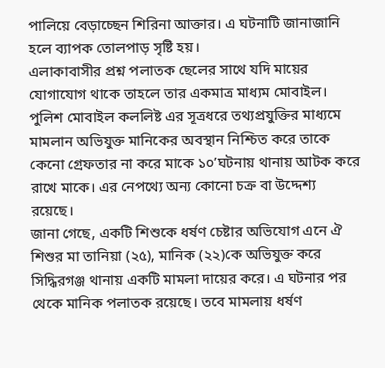পালিয়ে বেড়াচ্ছেন শিরিনা আক্তার। এ ঘটনাটি জানাজানি হলে ব্যাপক তোলপাড় সৃষ্টি হয়।
এলাকাবাসীর প্রশ্ন পলাতক ছেলের সাথে যদি মায়ের যোগাযোগ থাকে তাহলে তার একমাত্র মাধ্যম মোবাইল। পুলিশ মোবাইল কললিষ্ট এর সূত্রধরে তথ্যপ্রযুক্তির মাধ্যমে মামলান অভিযুক্ত মানিকের অবস্থান নিশ্চিত করে তাকে কেনো গ্রেফতার না করে মাকে ১০’ঘটনায় থানায় আটক করে রাখে মাকে। এর নেপথ্যে অন্য কোনো চক্র বা উদ্দেশ্য রয়েছে।
জানা গেছে, একটি শিশুকে ধর্ষণ চেষ্টার অভিযোগ এনে ঐ শিশুর মা তানিয়া (২৫), মানিক (২২)কে অভিযুক্ত করে সিদ্ধিরগঞ্জ থানায় একটি মামলা দায়ের করে। এ ঘটনার পর থেকে মানিক পলাতক রয়েছে। তবে মামলায় ধর্ষণ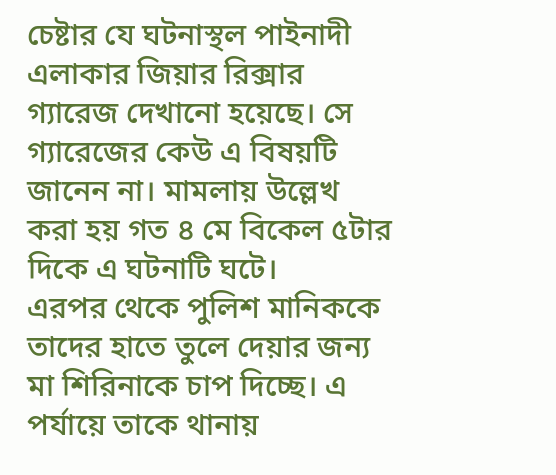চেষ্টার যে ঘটনাস্থল পাইনাদী এলাকার জিয়ার রিক্সার গ্যারেজ দেখানো হয়েছে। সে গ্যারেজের কেউ এ বিষয়টি জানেন না। মামলায় উল্লেখ করা হয় গত ৪ মে বিকেল ৫টার দিকে এ ঘটনাটি ঘটে।
এরপর থেকে পুলিশ মানিককে তাদের হাতে তুলে দেয়ার জন্য মা শিরিনাকে চাপ দিচ্ছে। এ পর্যায়ে তাকে থানায়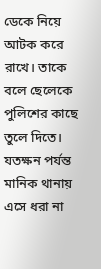ডেকে নিয়ে আটক করে রাখে। তাকে বলে ছেলেকে পুলিশের কাছে তুলে দিতে। যতক্ষন পর্যন্ত মানিক থানায় এসে ধরা না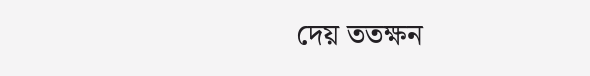দেয় ততক্ষন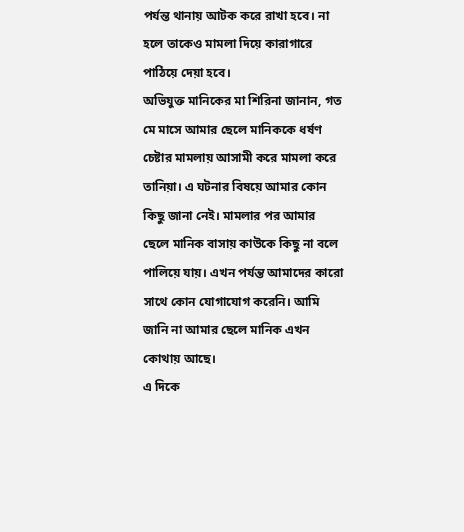পর্যন্ত থানায় আটক করে রাখা হবে। না হলে তাকেও মামলা দিয়ে কারাগারে পাঠিয়ে দেয়া হবে।
অভিযুক্ত মানিকের মা শিরিনা জানান, গত মে মাসে আমার ছেলে মানিককে ধর্ষণ চেষ্টার মামলায় আসামী করে মামলা করে তানিয়া। এ ঘটনার বিষয়ে আমার কোন কিছু জানা নেই। মামলার পর আমার ছেলে মানিক বাসায় কাউকে কিছু না বলে পালিয়ে যায়। এখন পর্যন্ত আমাদের কারো সাথে কোন যোগাযোগ করেনি। আমি জানি না আমার ছেলে মানিক এখন কোথায় আছে।
এ দিকে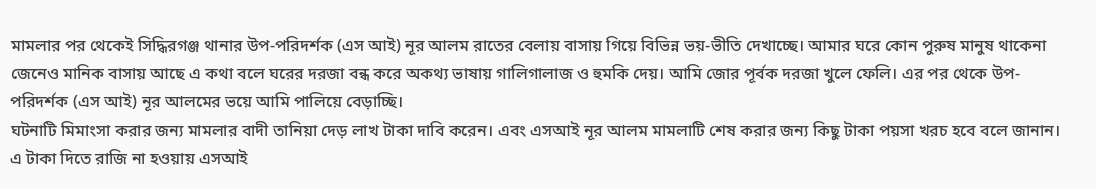মামলার পর থেকেই সিদ্ধিরগঞ্জ থানার উপ-পরিদর্শক (এস আই) নূর আলম রাতের বেলায় বাসায় গিয়ে বিভিন্ন ভয়-ভীতি দেখাচ্ছে। আমার ঘরে কোন পুরুষ মানুষ থাকেনা জেনেও মানিক বাসায় আছে এ কথা বলে ঘরের দরজা বন্ধ করে অকথ্য ভাষায় গালিগালাজ ও হুমকি দেয়। আমি জোর পূর্বক দরজা খুলে ফেলি। এর পর থেকে উপ-পরিদর্শক (এস আই) নূর আলমের ভয়ে আমি পালিয়ে বেড়াচ্ছি।
ঘটনাটি মিমাংসা করার জন্য মামলার বাদী তানিয়া দেড় লাখ টাকা দাবি করেন। এবং এসআই নূর আলম মামলাটি শেষ করার জন্য কিছু টাকা পয়সা খরচ হবে বলে জানান। এ টাকা দিতে রাজি না হওয়ায় এসআই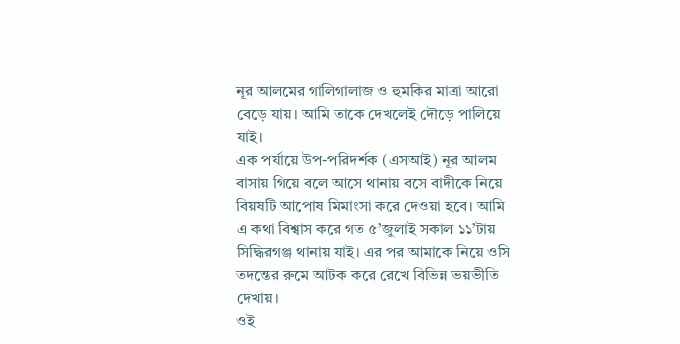নূর আলমের গালিগালাজ ও হুমকির মাত্রা আরো বেড়ে যায়। আমি তাকে দেখলেই দৌড়ে পালিয়ে যাই।
এক পর্যায়ে উপ-পরিদর্শক (এসআই) নূর আলম বাসায় গিয়ে বলে আসে থানায় বসে বাদীকে নিয়ে বিয়ষটি আপোষ মিমাংসা করে দেওয়া হবে। আমি এ কথা বিশ্বাস করে গত ৫’জুলাই সকাল ১১’টায় সিদ্ধিরগঞ্জ থানায় যাই। এর পর আমাকে নিয়ে ওসি তদন্তের রুমে আটক করে রেখে বিভিন্ন ভয়ভীতি দেখায়।
ওই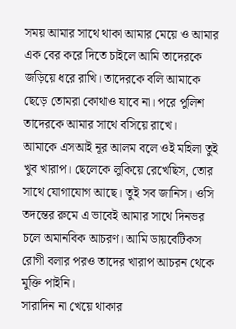সময় আমার সাথে থাকা আমার মেয়ে ও আমার এক বের করে দিতে চাইলে আমি তাদেরকে জড়িয়ে ধরে রাখি। তাদেরকে বলি আমাকে ছেড়ে তোমরা কোথাও যাবে না। পরে পুলিশ তাদেরকে আমার সাথে বসিয়ে রাখে।
আমাকে এসআই নূর আলম বলে ওই মহিলা তুই খুব খারাপ। ছেলেকে লুকিয়ে রেখেছিস, তোর সাথে যোগাযোগ আছে। তুই সব জানিস। ওসি তদন্তের রুমে এ ভাবেই আমার সাথে দিনভর চলে অমানবিক আচরণ। আমি ডায়বেটিকস রোগী বলার পরও তাদের খারাপ আচরন থেকে মুক্তি পাইনি।
সারাদিন না খেয়ে থাকার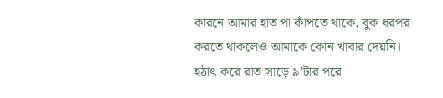কারনে আমার হাত পা কাঁপতে থাকে, বুক ধরপর করতে থাকলেও আমাকে কোন খাবার দেয়নি। হঠাৎ করে রাত সাড়ে ৯’টার পরে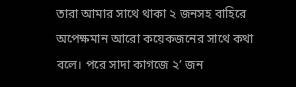তারা আমার সাথে থাকা ২ জনসহ বাহিরে অপেক্ষমান আরো কয়েকজনের সাথে কথা বলে। পরে সাদা কাগজে ২’ জন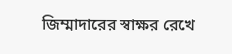জিম্মাদারের স্বাক্ষর রেখে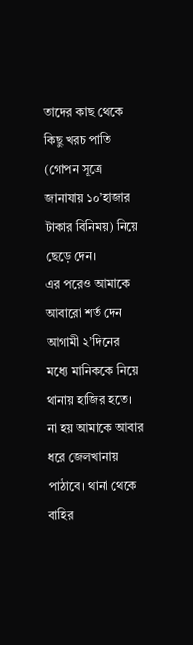তাদের কাছ থেকে কিছু খরচ পাতি (গোপন সূত্রে জানাযায় ১০’হাজার টাকার বিনিময়) নিয়ে ছেড়ে দেন।
এর পরেও আমাকে আবারো শর্ত দেন আগামী ২’দিনের মধ্যে মানিককে নিয়ে থানায় হাজির হতে। না হয় আমাকে আবার ধরে জেলখানায় পাঠাবে। থানা থেকে বাহির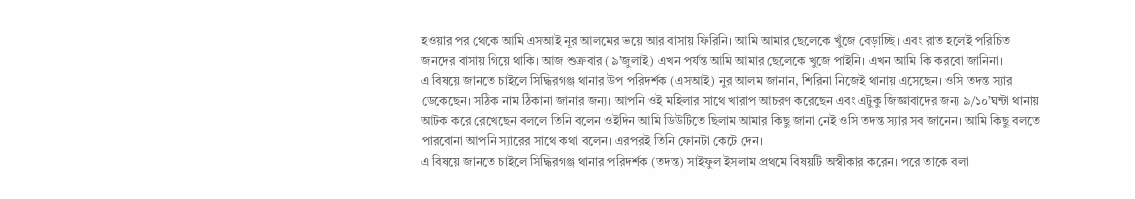হওয়ার পর থেকে আমি এসআই নূর আলমের ভয়ে আর বাসায় ফিরিনি। আমি আমার ছেলেকে খুঁজে বেড়াচ্ছি। এবং রাত হলেই পরিচিত জনদের বাসায় গিয়ে থাকি। আজ শুক্রবার (৯’জুলাই) এখন পর্যন্ত আমি আমার ছেলেকে খুজে পাইনি। এখন আমি কি করবো জানিনা।
এ বিষয়ে জানতে চাইলে সিদ্ধিরগঞ্জ থানার উপ পরিদর্শক (এসআই) নুর আলম জানান, শিরিনা নিজেই থানায় এসেছেন। ওসি তদন্ত স্যার ডেকেছেন। সঠিক নাম ঠিকানা জানার জন্য। আপনি ওই মহিলার সাথে খারাপ আচরণ করেছেন এবং এটুকু জিজ্ঞাবাদের জন্য ৯/১০’ঘন্টা থানায় আটক করে রেখেছেন বললে তিনি বলেন ওইদিন আমি ডিউটিতে ছিলাম আমার কিছু জানা নেই ওসি তদন্ত স্যার সব জানেন। আমি কিছু বলতে পারবোনা আপনি স্যারের সাথে কথা বলেন। এরপরই তিনি ফোনটা কেটে দেন।
এ বিষয়ে জানতে চাইলে সিদ্ধিরগঞ্জ থানার পরিদর্শক (তদন্ত) সাইফুল ইসলাম প্রথমে বিষয়টি অস্বীকার করেন। পরে তাকে বলা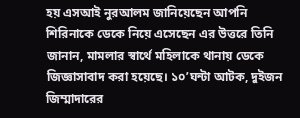হয় এসআই নুরআলম জানিয়েছেন আপনি শিরিনাকে ডেকে নিয়ে এসেছেন এর উত্তরে তিনি জানান, মামলার স্বার্থে মহিলাকে থানায় ডেকে জিজ্ঞাসাবাদ করা হয়েছে। ১০’ঘন্টা আটক, দুইজন জিম্মাদারের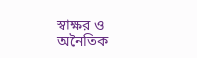স্বাক্ষর ও অনৈতিক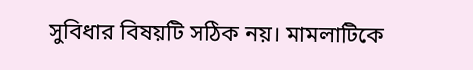সুবিধার বিষয়টি সঠিক নয়। মামলাটিকে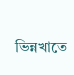ভিন্নখাতে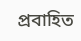প্রবাহিত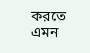করতে এমন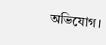অভিযোগ।